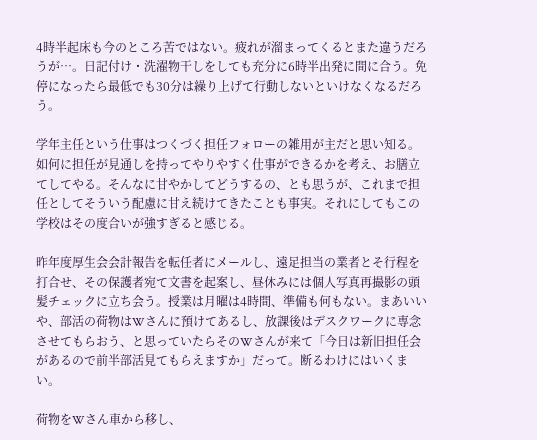4時半起床も今のところ苦ではない。疲れが溜まってくるとまた違うだろうが…。日記付け・洗濯物干しをしても充分に6時半出発に間に合う。免停になったら最低でも30分は繰り上げて行動しないといけなくなるだろう。

学年主任という仕事はつくづく担任フォローの雑用が主だと思い知る。如何に担任が見通しを持ってやりやすく仕事ができるかを考え、お膳立てしてやる。そんなに甘やかしてどうするの、とも思うが、これまで担任としてそういう配慮に甘え続けてきたことも事実。それにしてもこの学校はその度合いが強すぎると感じる。

昨年度厚生会会計報告を転任者にメールし、遠足担当の業者とそ行程を打合せ、その保護者宛て文書を起案し、昼休みには個人写真再撮影の頭髪チェックに立ち会う。授業は月曜は4時間、準備も何もない。まあいいや、部活の荷物はWさんに預けてあるし、放課後はデスクワークに専念させてもらおう、と思っていたらそのWさんが来て「今日は新旧担任会があるので前半部活見てもらえますか」だって。断るわけにはいくまい。

荷物をWさん車から移し、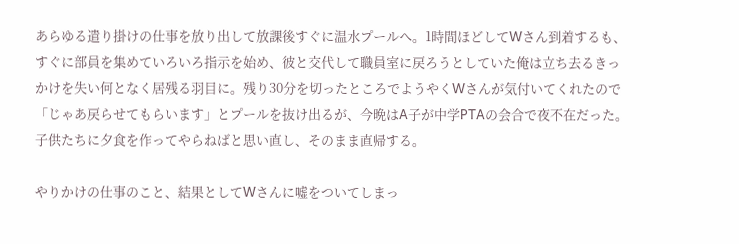あらゆる遣り掛けの仕事を放り出して放課後すぐに温水プールへ。1時間ほどしてWさん到着するも、すぐに部員を集めていろいろ指示を始め、彼と交代して職員室に戻ろうとしていた俺は立ち去るきっかけを失い何となく居残る羽目に。残り30分を切ったところでようやくWさんが気付いてくれたので「じゃあ戻らせてもらいます」とプールを抜け出るが、今晩はA子が中学PTAの会合で夜不在だった。子供たちに夕食を作ってやらねばと思い直し、そのまま直帰する。

やりかけの仕事のこと、結果としてWさんに嘘をついてしまっ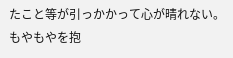たこと等が引っかかって心が晴れない。もやもやを抱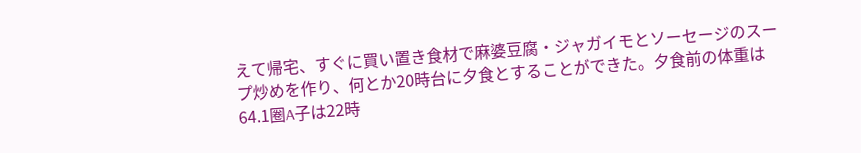えて帰宅、すぐに買い置き食材で麻婆豆腐・ジャガイモとソーセージのスープ炒めを作り、何とか20時台に夕食とすることができた。夕食前の体重は64.1圈A子は22時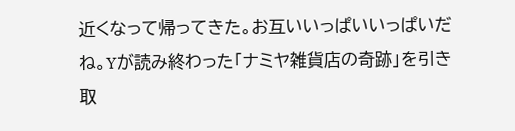近くなって帰ってきた。お互いいっぱいいっぱいだね。Yが読み終わった「ナミヤ雑貨店の奇跡」を引き取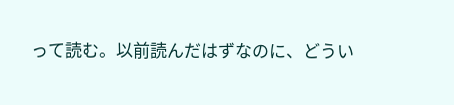って読む。以前読んだはずなのに、どうい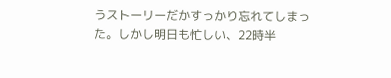うストーリーだかすっかり忘れてしまった。しかし明日も忙しい、22時半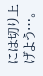には切り上げよう…。